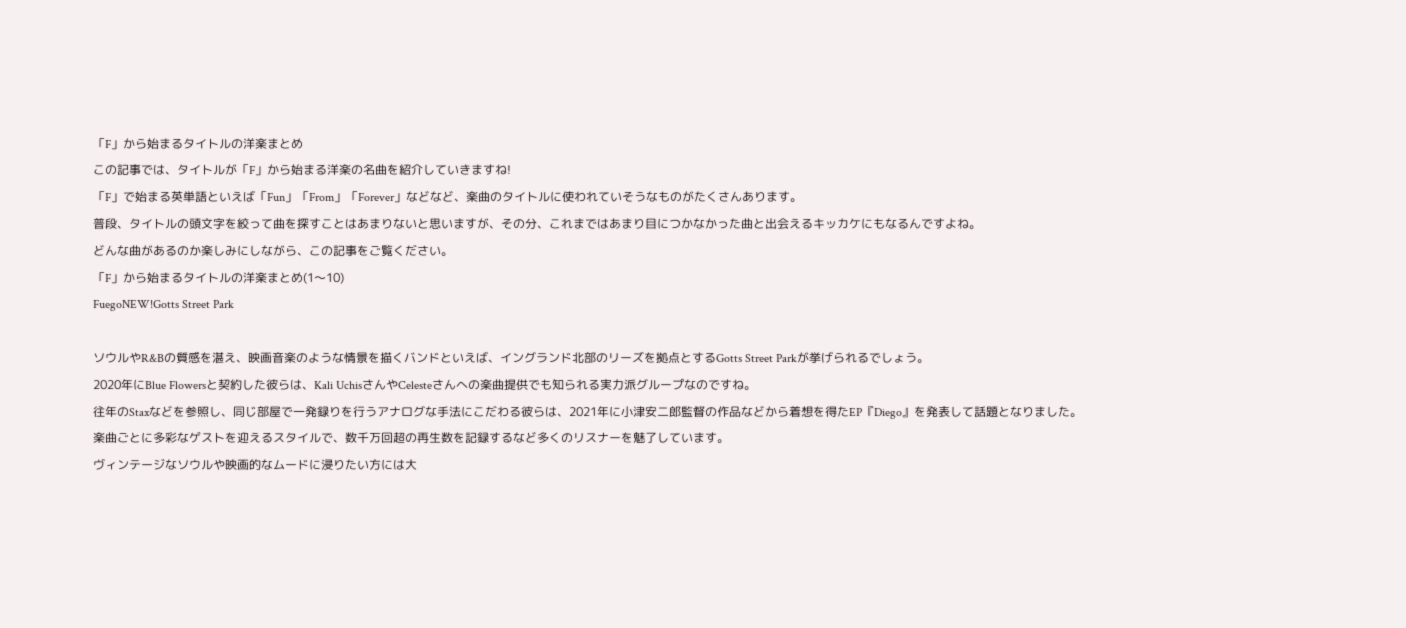「F」から始まるタイトルの洋楽まとめ
この記事では、タイトルが「F」から始まる洋楽の名曲を紹介していきますね!
「F」で始まる英単語といえば「Fun」「From」「Forever」などなど、楽曲のタイトルに使われていそうなものがたくさんあります。
普段、タイトルの頭文字を絞って曲を探すことはあまりないと思いますが、その分、これまではあまり目につかなかった曲と出会えるキッカケにもなるんですよね。
どんな曲があるのか楽しみにしながら、この記事をご覧ください。
「F」から始まるタイトルの洋楽まとめ(1〜10)
FuegoNEW!Gotts Street Park

ソウルやR&Bの質感を湛え、映画音楽のような情景を描くバンドといえば、イングランド北部のリーズを拠点とするGotts Street Parkが挙げられるでしょう。
2020年にBlue Flowersと契約した彼らは、Kali UchisさんやCelesteさんへの楽曲提供でも知られる実力派グループなのですね。
往年のStaxなどを参照し、同じ部屋で一発録りを行うアナログな手法にこだわる彼らは、2021年に小津安二郎監督の作品などから着想を得たEP『Diego』を発表して話題となりました。
楽曲ごとに多彩なゲストを迎えるスタイルで、数千万回超の再生数を記録するなど多くのリスナーを魅了しています。
ヴィンテージなソウルや映画的なムードに浸りたい方には大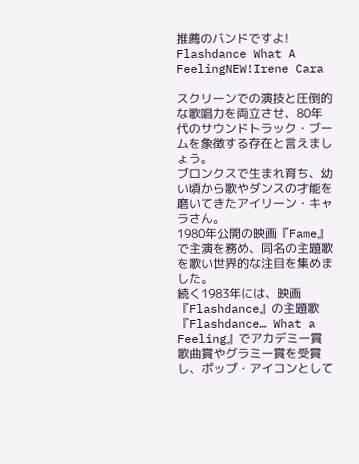推薦のバンドですよ!
Flashdance What A FeelingNEW!Irene Cara

スクリーンでの演技と圧倒的な歌唱力を両立させ、80年代のサウンドトラック・ブームを象徴する存在と言えましょう。
ブロンクスで生まれ育ち、幼い頃から歌やダンスの才能を磨いてきたアイリーン・キャラさん。
1980年公開の映画『Fame』で主演を務め、同名の主題歌を歌い世界的な注目を集めました。
続く1983年には、映画『Flashdance』の主題歌『Flashdance… What a Feeling』でアカデミー賞歌曲賞やグラミー賞を受賞し、ポップ・アイコンとして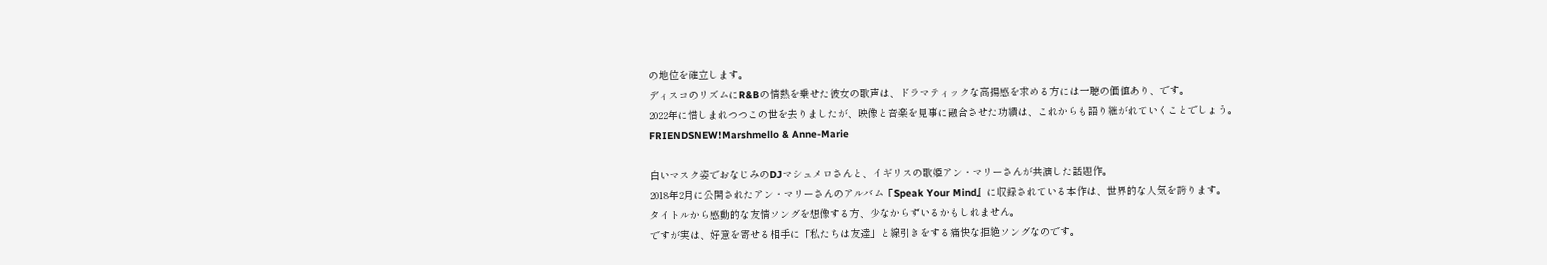の地位を確立します。
ディスコのリズムにR&Bの情熱を乗せた彼女の歌声は、ドラマティックな高揚感を求める方には一聴の価値あり、です。
2022年に惜しまれつつこの世を去りましたが、映像と音楽を見事に融合させた功績は、これからも語り継がれていくことでしょう。
FRIENDSNEW!Marshmello & Anne-Marie

白いマスク姿でおなじみのDJマシュメロさんと、イギリスの歌姫アン・マリーさんが共演した話題作。
2018年2月に公開されたアン・マリーさんのアルバム『Speak Your Mind』に収録されている本作は、世界的な人気を誇ります。
タイトルから感動的な友情ソングを想像する方、少なからずいるかもしれません。
ですが実は、好意を寄せる相手に「私たちは友達」と線引きをする痛快な拒絶ソングなのです。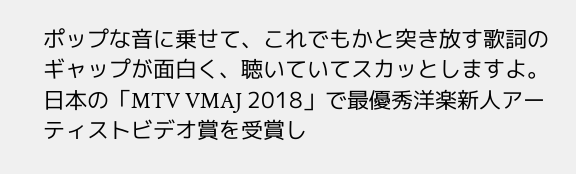ポップな音に乗せて、これでもかと突き放す歌詞のギャップが面白く、聴いていてスカッとしますよ。
日本の「MTV VMAJ 2018」で最優秀洋楽新人アーティストビデオ賞を受賞し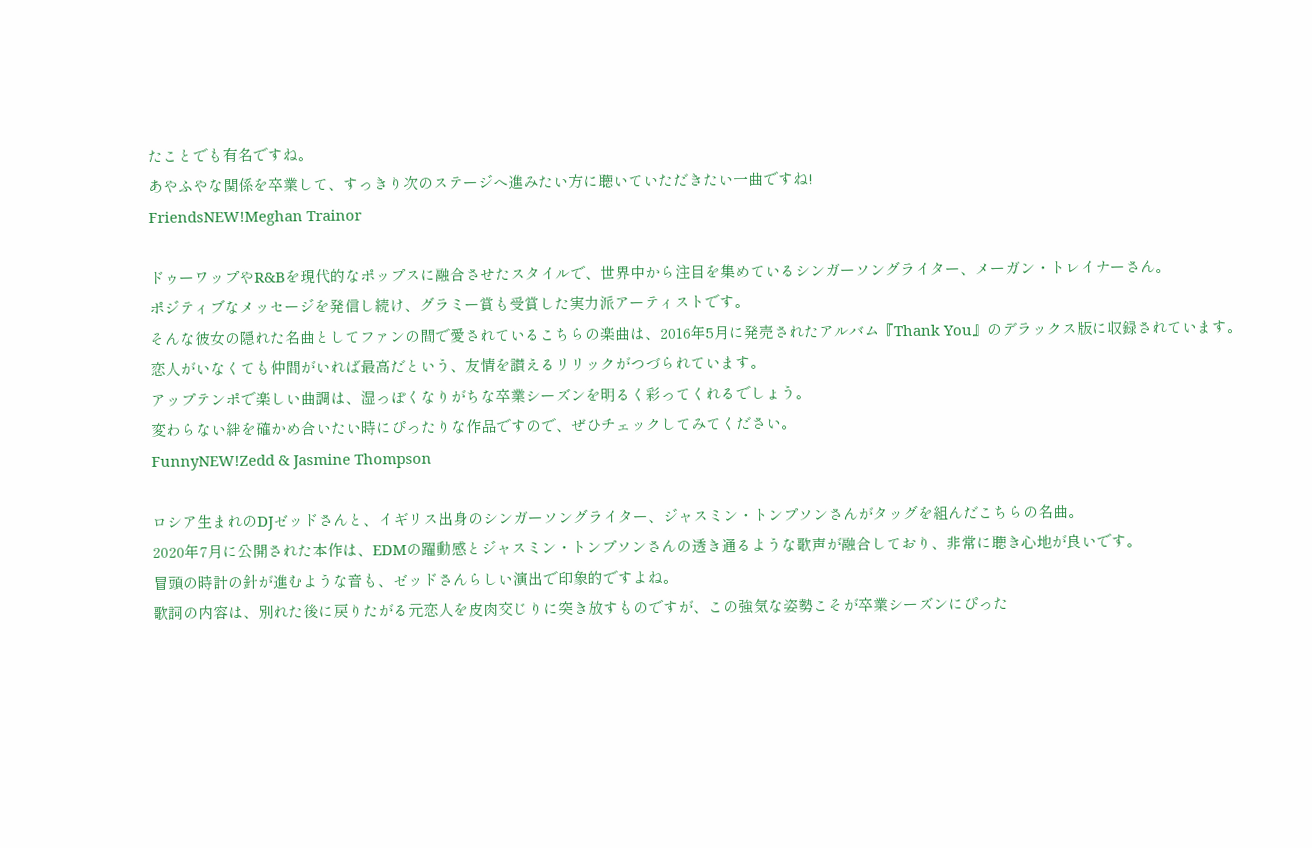たことでも有名ですね。
あやふやな関係を卒業して、すっきり次のステージへ進みたい方に聴いていただきたい一曲ですね!
FriendsNEW!Meghan Trainor

ドゥーワップやR&Bを現代的なポップスに融合させたスタイルで、世界中から注目を集めているシンガーソングライター、メーガン・トレイナーさん。
ポジティブなメッセージを発信し続け、グラミー賞も受賞した実力派アーティストです。
そんな彼女の隠れた名曲としてファンの間で愛されているこちらの楽曲は、2016年5月に発売されたアルバム『Thank You』のデラックス版に収録されています。
恋人がいなくても仲間がいれば最高だという、友情を讃えるリリックがつづられています。
アップテンポで楽しい曲調は、湿っぽくなりがちな卒業シーズンを明るく彩ってくれるでしょう。
変わらない絆を確かめ合いたい時にぴったりな作品ですので、ぜひチェックしてみてください。
FunnyNEW!Zedd & Jasmine Thompson

ロシア生まれのDJゼッドさんと、イギリス出身のシンガーソングライター、ジャスミン・トンプソンさんがタッグを組んだこちらの名曲。
2020年7月に公開された本作は、EDMの躍動感とジャスミン・トンプソンさんの透き通るような歌声が融合しており、非常に聴き心地が良いです。
冒頭の時計の針が進むような音も、ゼッドさんらしい演出で印象的ですよね。
歌詞の内容は、別れた後に戻りたがる元恋人を皮肉交じりに突き放すものですが、この強気な姿勢こそが卒業シーズンにぴった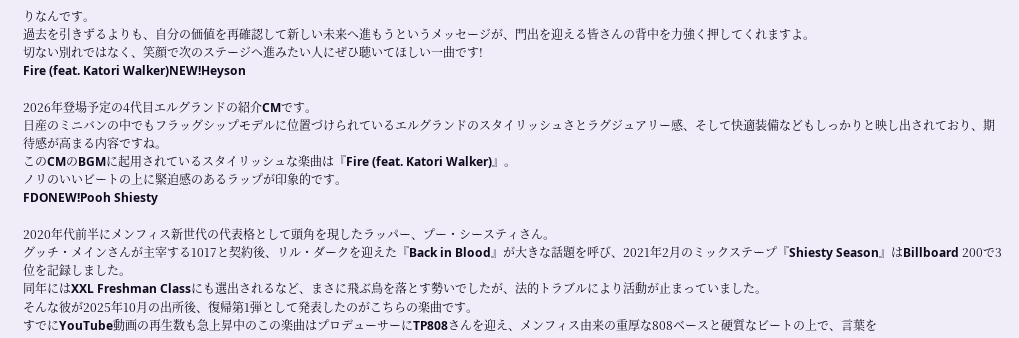りなんです。
過去を引きずるよりも、自分の価値を再確認して新しい未来へ進もうというメッセージが、門出を迎える皆さんの背中を力強く押してくれますよ。
切ない別れではなく、笑顔で次のステージへ進みたい人にぜひ聴いてほしい一曲です!
Fire (feat. Katori Walker)NEW!Heyson

2026年登場予定の4代目エルグランドの紹介CMです。
日産のミニバンの中でもフラッグシップモデルに位置づけられているエルグランドのスタイリッシュさとラグジュアリー感、そして快適装備などもしっかりと映し出されており、期待感が高まる内容ですね。
このCMのBGMに起用されているスタイリッシュな楽曲は『Fire (feat. Katori Walker)』。
ノリのいいビートの上に緊迫感のあるラップが印象的です。
FDONEW!Pooh Shiesty

2020年代前半にメンフィス新世代の代表格として頭角を現したラッパー、プー・シースティさん。
グッチ・メインさんが主宰する1017と契約後、リル・ダークを迎えた『Back in Blood』が大きな話題を呼び、2021年2月のミックステープ『Shiesty Season』はBillboard 200で3位を記録しました。
同年にはXXL Freshman Classにも選出されるなど、まさに飛ぶ鳥を落とす勢いでしたが、法的トラブルにより活動が止まっていました。
そんな彼が2025年10月の出所後、復帰第1弾として発表したのがこちらの楽曲です。
すでにYouTube動画の再生数も急上昇中のこの楽曲はプロデューサーにTP808さんを迎え、メンフィス由来の重厚な808ベースと硬質なビートの上で、言葉を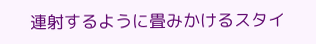連射するように畳みかけるスタイ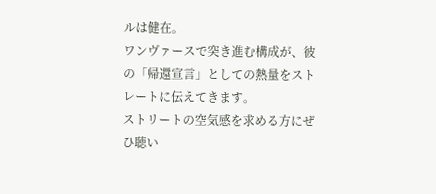ルは健在。
ワンヴァースで突き進む構成が、彼の「帰還宣言」としての熱量をストレートに伝えてきます。
ストリートの空気感を求める方にぜひ聴い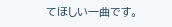てほしい一曲です。